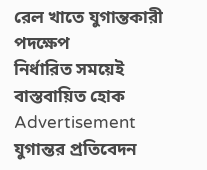রেল খাতে যুগান্তকারী পদক্ষেপ
নির্ধারিত সময়েই বাস্তবায়িত হোক
Advertisement
যুগান্তর প্রতিবেদন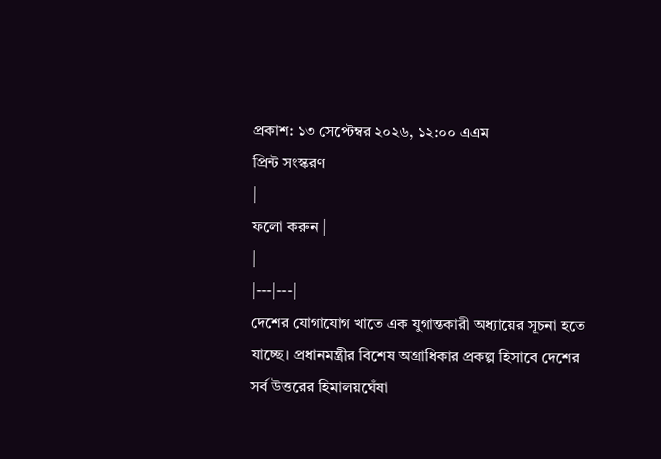প্রকাশ: ১৩ সেপ্টেম্বর ২০২৬, ১২:০০ এএম
প্রিন্ট সংস্করণ
|
ফলো করুন |
|
|---|---|
দেশের যোগাযোগ খাতে এক যুগান্তকারী অধ্যায়ের সূচনা হতে যাচ্ছে। প্রধানমন্ত্রীর বিশেষ অগ্রাধিকার প্রকল্প হিসাবে দেশের সর্ব উত্তরের হিমালয়ঘেঁষা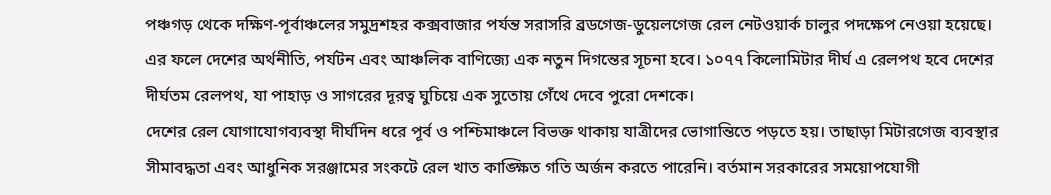পঞ্চগড় থেকে দক্ষিণ-পূর্বাঞ্চলের সমুদ্রশহর কক্সবাজার পর্যন্ত সরাসরি ব্রডগেজ-ডুয়েলগেজ রেল নেটওয়ার্ক চালুর পদক্ষেপ নেওয়া হয়েছে। এর ফলে দেশের অর্থনীতি, পর্যটন এবং আঞ্চলিক বাণিজ্যে এক নতুন দিগন্তের সূচনা হবে। ১০৭৭ কিলোমিটার দীর্ঘ এ রেলপথ হবে দেশের দীর্ঘতম রেলপথ, যা পাহাড় ও সাগরের দূরত্ব ঘুচিয়ে এক সুতোয় গেঁথে দেবে পুরো দেশকে।
দেশের রেল যোগাযোগব্যবস্থা দীর্ঘদিন ধরে পূর্ব ও পশ্চিমাঞ্চলে বিভক্ত থাকায় যাত্রীদের ভোগান্তিতে পড়তে হয়। তাছাড়া মিটারগেজ ব্যবস্থার সীমাবদ্ধতা এবং আধুনিক সরঞ্জামের সংকটে রেল খাত কাঙ্ক্ষিত গতি অর্জন করতে পারেনি। বর্তমান সরকারের সময়োপযোগী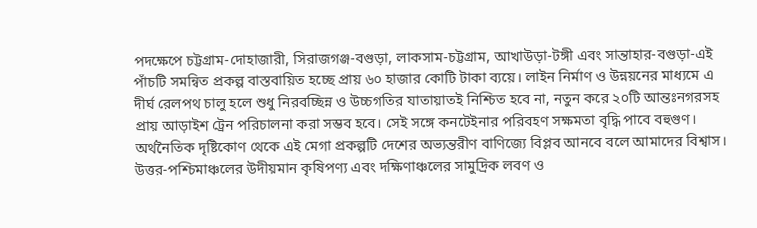পদক্ষেপে চট্টগ্রাম-দোহাজারী, সিরাজগঞ্জ-বগুড়া, লাকসাম-চট্টগ্রাম, আখাউড়া-টঙ্গী এবং সান্তাহার-বগুড়া-এই পাঁচটি সমন্বিত প্রকল্প বাস্তবায়িত হচ্ছে প্রায় ৬০ হাজার কোটি টাকা ব্যয়ে। লাইন নির্মাণ ও উন্নয়নের মাধ্যমে এ দীর্ঘ রেলপথ চালু হলে শুধু নিরবচ্ছিন্ন ও উচ্চগতির যাতায়াতই নিশ্চিত হবে না, নতুন করে ২০টি আন্তঃনগরসহ প্রায় আড়াইশ ট্রেন পরিচালনা করা সম্ভব হবে। সেই সঙ্গে কনটেইনার পরিবহণ সক্ষমতা বৃদ্ধি পাবে বহুগুণ।
অর্থনৈতিক দৃষ্টিকোণ থেকে এই মেগা প্রকল্পটি দেশের অভ্যন্তরীণ বাণিজ্যে বিপ্লব আনবে বলে আমাদের বিশ্বাস। উত্তর-পশ্চিমাঞ্চলের উদীয়মান কৃষিপণ্য এবং দক্ষিণাঞ্চলের সামুদ্রিক লবণ ও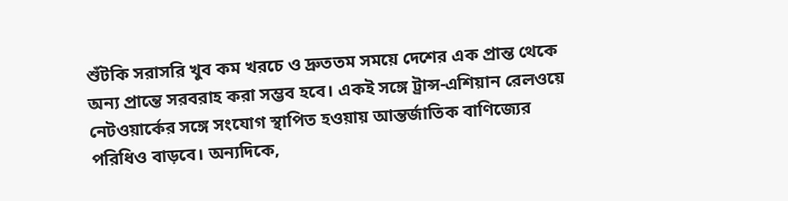শুঁটকি সরাসরি খুব কম খরচে ও দ্রুততম সময়ে দেশের এক প্রান্ত থেকে অন্য প্রান্তে সরবরাহ করা সম্ভব হবে। একই সঙ্গে ট্রান্স-এশিয়ান রেলওয়ে নেটওয়ার্কের সঙ্গে সংযোগ স্থাপিত হওয়ায় আন্তর্জাতিক বাণিজ্যের পরিধিও বাড়বে। অন্যদিকে,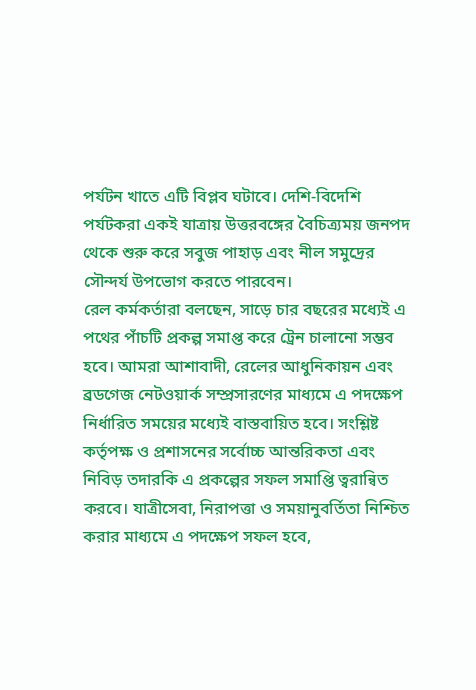পর্যটন খাতে এটি বিপ্লব ঘটাবে। দেশি-বিদেশি পর্যটকরা একই যাত্রায় উত্তরবঙ্গের বৈচিত্র্যময় জনপদ থেকে শুরু করে সবুজ পাহাড় এবং নীল সমুদ্রের সৌন্দর্য উপভোগ করতে পারবেন।
রেল কর্মকর্তারা বলছেন, সাড়ে চার বছরের মধ্যেই এ পথের পাঁচটি প্রকল্প সমাপ্ত করে ট্রেন চালানো সম্ভব হবে। আমরা আশাবাদী, রেলের আধুনিকায়ন এবং ব্রডগেজ নেটওয়ার্ক সম্প্রসারণের মাধ্যমে এ পদক্ষেপ নির্ধারিত সময়ের মধ্যেই বাস্তবায়িত হবে। সংশ্লিষ্ট কর্তৃপক্ষ ও প্রশাসনের সর্বোচ্চ আন্তরিকতা এবং নিবিড় তদারকি এ প্রকল্পের সফল সমাপ্তি ত্বরান্বিত করবে। যাত্রীসেবা, নিরাপত্তা ও সময়ানুবর্তিতা নিশ্চিত করার মাধ্যমে এ পদক্ষেপ সফল হবে,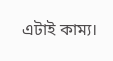এটাই কাম্য।